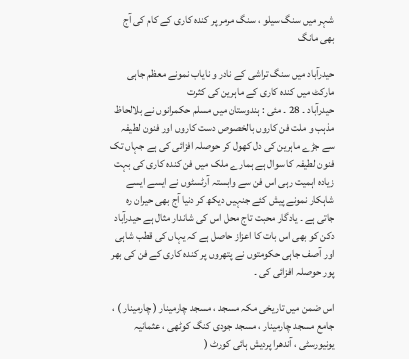شہر میں سنگ سیلو ، سنگ مرمر پر کندہ کاری کے کام کی آج بھی مانگ

حیدرآباد میں سنگ تراشی کے نادر و نایاب نمونے معظم جاہی مارکٹ میں کندہ کاری کے ماہرین کی کثرت
حیدرآباد ۔ 28 ۔ مئی : ہندوستان میں مسلم حکمرانوں نے بلالحاظ مذہب و ملت فن کاروں بالخصوص دست کاروں اور فنون لطیفہ سے جڑے ماہرین کی دل کھول کر حوصلہ افزائی کی ہے جہاں تک فنون لطیفہ کا سوال ہے ہمارے ملک میں فن کندہ کاری کی بہت زیادہ اہمیت رہی اس فن سے وابستہ آرٹسٹوں نے ایسے ایسے شاہکار نمونے پیش کئے جنہیں دیکھ کر دنیا آج بھی حیران رہ جاتی ہے ۔ یادگار محبت تاج محل اس کی شاندار مثال ہے حیدرآباد دکن کو بھی اس بات کا اعزاز حاصل ہے کہ یہاں کی قطب شاہی اور آصف جاہی حکومتوں نے پتھروں پر کندہ کاری کے فن کی بھر پور حوصلہ افزائی کی ۔

اس ضمن میں تاریخی مکہ مسجد ، مسجد چارمینار ( چارمینار ) ، جامع مسجد چارمینار ، مسجد جودی کنگ کوٹھی ، عثمانیہ یونیورسٹی ، آندھرا پردیش ہائی کورٹ (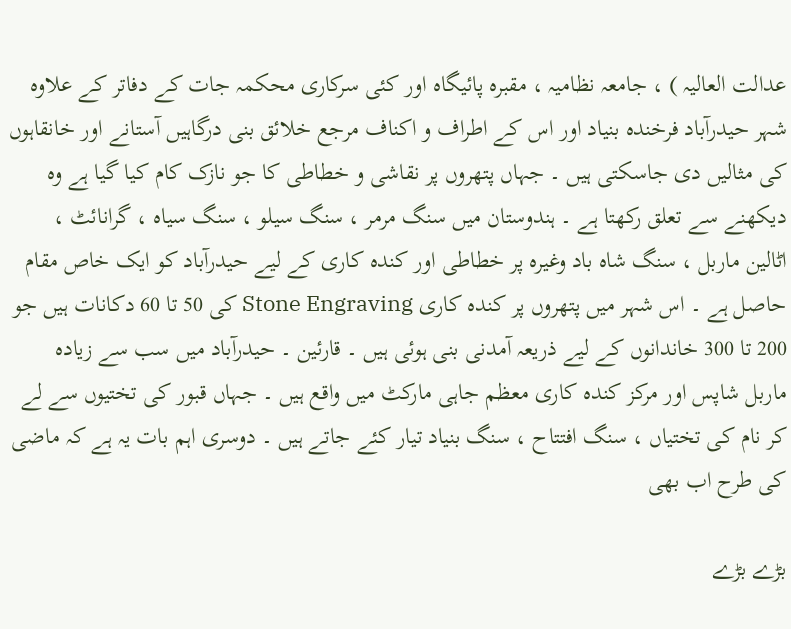عدالت العالیہ ) ، جامعہ نظامیہ ، مقبرہ پائیگاہ اور کئی سرکاری محکمہ جات کے دفاتر کے علاوہ شہر حیدرآباد فرخندہ بنیاد اور اس کے اطراف و اکناف مرجع خلائق بنی درگاہیں آستانے اور خانقاہوں کی مثالیں دی جاسکتی ہیں ۔ جہاں پتھروں پر نقاشی و خطاطی کا جو نازک کام کیا گیا ہے وہ دیکھنے سے تعلق رکھتا ہے ۔ ہندوستان میں سنگ مرمر ، سنگ سیلو ، سنگ سیاہ ، گرانائٹ ، اٹالین ماربل ، سنگ شاہ باد وغیرہ پر خطاطی اور کندہ کاری کے لیے حیدرآباد کو ایک خاص مقام حاصل ہے ۔ اس شہر میں پتھروں پر کندہ کاری Stone Engraving کی 50 تا 60 دکانات ہیں جو 200 تا 300 خاندانوں کے لیے ذریعہ آمدنی بنی ہوئی ہیں ۔ قارئین ۔ حیدرآباد میں سب سے زیادہ ماربل شاپس اور مرکز کندہ کاری معظم جاہی مارکٹ میں واقع ہیں ۔ جہاں قبور کی تختیوں سے لے کر نام کی تختیاں ، سنگ افتتاح ، سنگ بنیاد تیار کئے جاتے ہیں ۔ دوسری اہم بات یہ ہے کہ ماضی کی طرح اب بھی

بڑے بڑے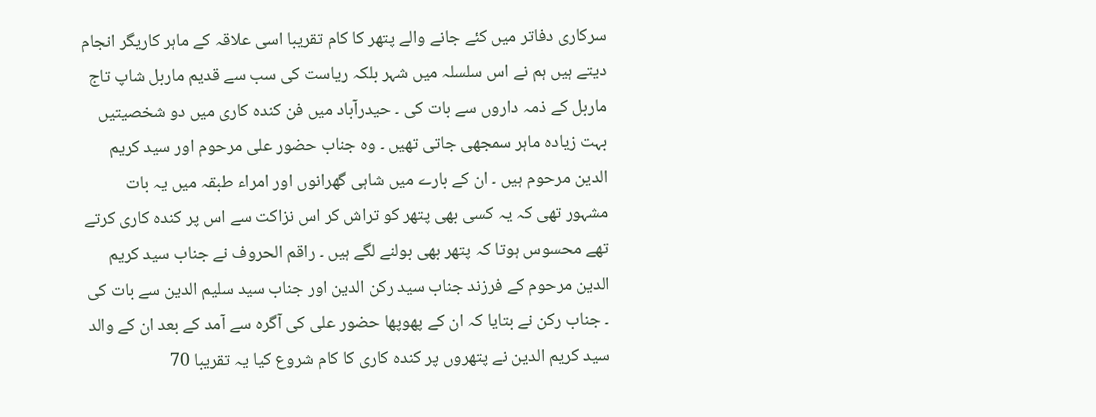سرکاری دفاتر میں کئے جانے والے پتھر کا کام تقریبا اسی علاقہ کے ماہر کاریگر انجام دیتے ہیں ہم نے اس سلسلہ میں شہر بلکہ ریاست کی سب سے قدیم ماربل شاپ تاج ماربل کے ذمہ داروں سے بات کی ۔ حیدرآباد میں فن کندہ کاری میں دو شخصیتیں بہت زیادہ ماہر سمجھی جاتی تھیں ۔ وہ جناب حضور علی مرحوم اور سید کریم الدین مرحوم ہیں ۔ ان کے بارے میں شاہی گھرانوں اور امراء طبقہ میں یہ بات مشہور تھی کہ یہ کسی بھی پتھر کو تراش کر اس نزاکت سے اس پر کندہ کاری کرتے تھے محسوس ہوتا کہ پتھر بھی بولنے لگے ہیں ۔ راقم الحروف نے جناب سید کریم الدین مرحوم کے فرزند جناب سید رکن الدین اور جناب سید سلیم الدین سے بات کی ۔ جناب رکن نے بتایا کہ ان کے پھوپھا حضور علی کی آگرہ سے آمد کے بعد ان کے والد سید کریم الدین نے پتھروں پر کندہ کاری کا کام شروع کیا یہ تقریبا 70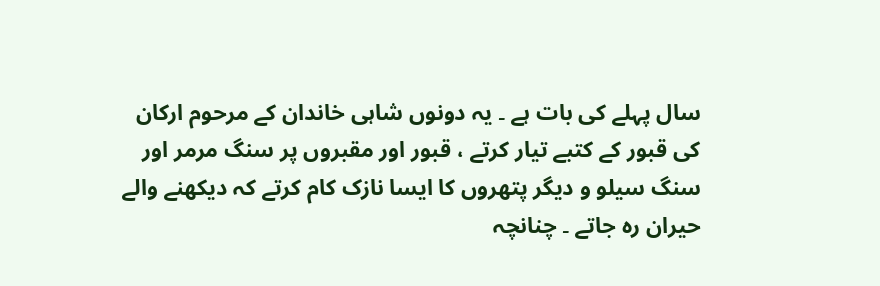سال پہلے کی بات ہے ۔ یہ دونوں شاہی خاندان کے مرحوم ارکان کی قبور کے کتبے تیار کرتے ، قبور اور مقبروں پر سنگ مرمر اور سنگ سیلو و دیگر پتھروں کا ایسا نازک کام کرتے کہ دیکھنے والے حیران رہ جاتے ۔ چنانچہ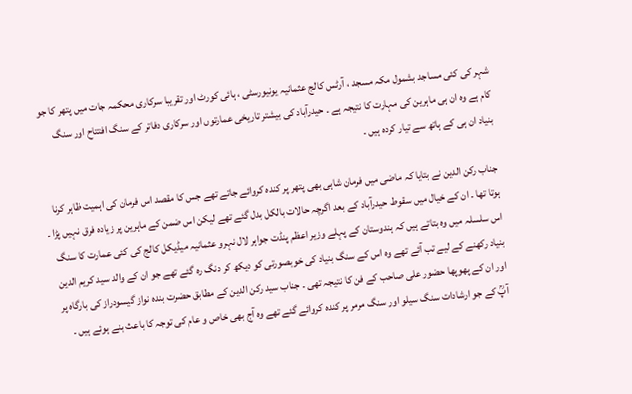شہر کی کئی مساجد بشمول مکہ مسجد ، آرٹس کالج عثمانیہ یونیورسٹی ، ہائی کورٹ اور تقریبا سرکاری محکمہ جات میں پتھر کا جو کام ہے وہ ان ہی ماہرین کی مہارت کا نتیجہ ہے ۔ حیدرآباد کی بیشتر تاریخی عمارتوں اور سرکاری دفاتر کے سنگ افتتاح اور سنگ بنیاد ان ہی کے ہاتھ سے تیار کردہ ہیں ۔

جناب رکن الدین نے بتایا کہ ماضی میں فرمان شاہی بھی پتھر پر کندہ کروائے جاتے تھے جس کا مقصد اس فرمان کی اہمیت ظاہر کرنا ہوتا تھا ۔ ان کے خیال میں سقوط حیدرآباد کے بعد اگرچہ حالات بالکل بدل گئے تھے لیکن اس ضمن کے ماہرین پر زیادہ فرق نہیں پڑا ۔ اس سلسلہ میں وہ بتاتے ہیں کہ ہندوستان کے پہلے وزیر اعظم پنڈت جواہر لال نہرو عثمانیہ میڈیکل کالج کی کئی عمارت کا سنگ بنیاد رکھنے کے لیے تب آئے تھے وہ اس کے سنگ بنیاد کی خوبصورتی کو دیکھ کر دنگ رہ گئے تھے جو ان کے والد سید کریم الدین اور ان کے پھوپھا حضور علی صاحب کے فن کا نتیجہ تھی ۔ جناب سید رکن الدین کے مطابق حضرت بندہ نواز گیسودراز کی بارگاہ پر آپؒ کے جو ارشادات سنگ سیلو اور سنگ مرمر پر کندہ کروائے گئے تھے وہ آج بھی خاص و عام کی توجہ کا باعث بنے ہوئے ہیں ۔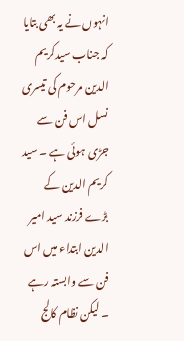انہوں نے یہ بھی بتایا کہ جناب سیدکریم الدین مرحوم کی تیسری نسل اس فن سے جڑی ہوئی ہے ۔ سید کریم الدین کے بڑے فرزند سید امیر الدین ابتداء میں اس فن سے وابستہ رہے ۔ لیکن نظام کالج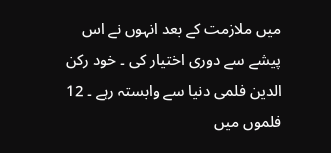میں ملازمت کے بعد انہوں نے اس پیشے سے دوری اختیار کی ۔ خود رکن الدین فلمی دنیا سے وابستہ رہے ۔ 12 فلموں میں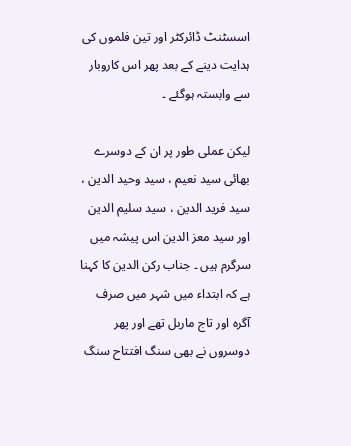اسسٹنٹ ڈائرکٹر اور تین فلموں کی ہدایت دینے کے بعد پھر اس کاروبار سے وابستہ ہوگئے ۔

لیکن عملی طور پر ان کے دوسرے بھائی سید نعیم ، سید وحید الدین ، سید فرید الدین ، سید سلیم الدین اور سید معز الدین اس پیشہ میں سرگرم ہیں ۔ جناب رکن الدین کا کہنا ہے کہ ابتداء میں شہر میں صرف آگرہ اور تاج ماربل تھے اور پھر دوسروں نے بھی سنگ افتتاح سنگ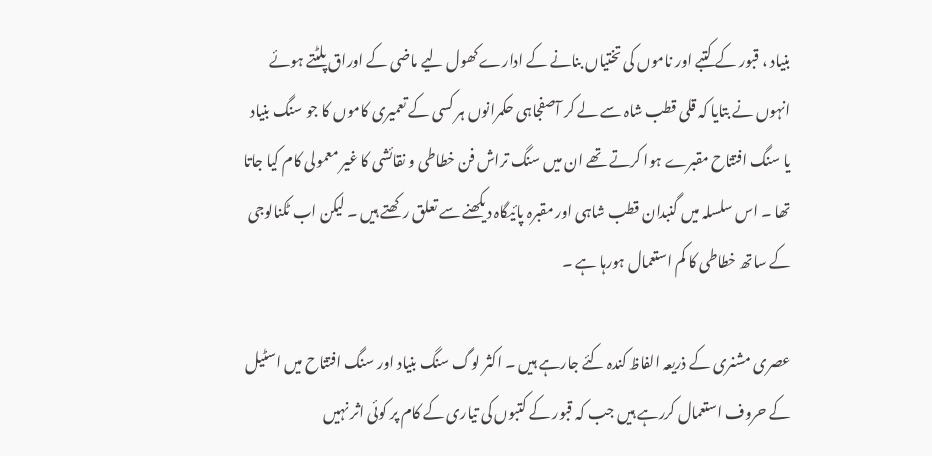بنیاد ، قبور کے کتبے اور ناموں کی تختیاں بنانے کے ادارے کھول لیے ماضی کے اوراق پلٹتے ہوئے انہوں نے بتایا کہ قلی قطب شاہ سے لے کر آصفجاہی حکمرانوں ہر کسی کے تعمیری کاموں کا جو سنگ بنیاد یا سنگ افتتاح مقبرے ہوا کرتے تھے ان میں سنگ تراش فن خطاطی و نقائشی کا غیر معمولی کام کیا جاتا تھا ۔ اس سلسلہ میں گنبدان قطب شاہی اور مقبرہ پائیگاہ دیکھنے سے تعلق رکھتے ہیں ۔ لیکن اب ٹکنالوجی کے ساتھ خطاطی کا کم استعمال ہورہا ہے ۔

عصری مشنری کے ذریعہ الفاظ کندہ کئے جارہے ہیں ۔ اکثر لوگ سنگ بنیاد اور سنگ افتتاح میں اسٹیل کے حروف استعمال کررہے ہیں جب کہ قبور کے کتبوں کی تیاری کے کام پر کوئی اثر نہیں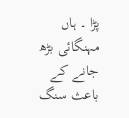پڑا ۔ ہاں مہنگائی بڑھ جانے کے باعث سنگ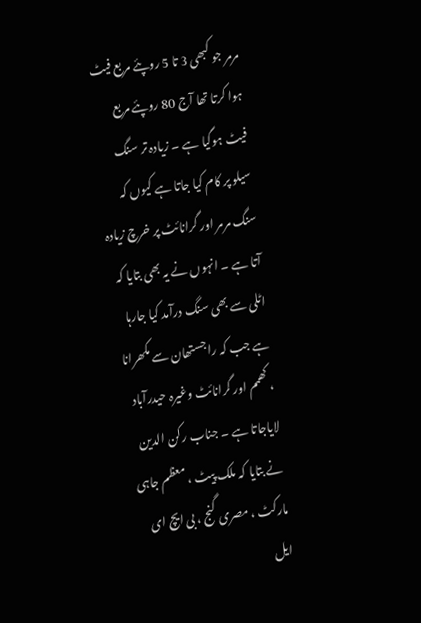مرمر جو کبھی 3 تا 5 روپئے مربع فیٹ ہوا کرتا تھا آج 80 روپئے مربع فیٹ ہوگیا ہے ۔ زیادہ تر سنگ سیلو پر کام کیا جاتا ہے کیوں کہ سنگ مرمر اور گرانائٹ پر خرچ زیادہ آتا ہے ۔ انہوں نے یہ بھی بتایا کہ اٹلی سے بھی سنگ درآمد کیا جارہا ہے جب کہ راجستھان سے مکھرانا ، کھمم اور گرانائٹ وغیرہ حیدرآباد لایاجاتا ہے ۔ جناب رکن الدین نے بتایا کہ ملک پیٹ ، معظم جاہی مارکٹ ، مصری گنج ، بی ایچ ای ایل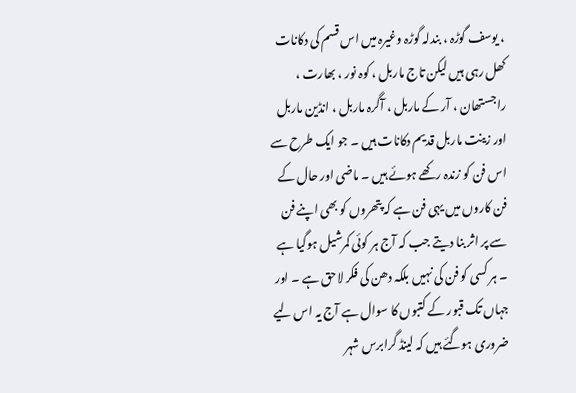، یوسف گوڑہ ، بندلہ گوڑہ وغیرہ میں اس قسم کی دکانات کھل رہی ہیں لیکن تاج ماربل ، کوہ نور ، بھارت ، راجستھان ، آر کے ماربل ، آگرہ ماربل ، انڈین ماربل اور زینت ماربل قدیم دکانات ہیں ۔ جو ایک طرح سے اس فن کو زندہ رکھے ہوئے ہیں ۔ ماضی اور حال کے فن کاروں میں یہی فن ہے کہ پتھروں کو بھی اپنے فن سے پر اثر بنا دیتے جب کہ آج ہر کوئی کمرشیل ہوگیا ہے ۔ ہر کسی کو فن کی نہیں بلکہ دھن کی فکر لاحق ہے ۔ اور جہاں تک قبور کے کتبوں کا سوال ہے آج یہ اس لیے ضروری ہوگئے ہیں کہ لینڈ گرابرس شہر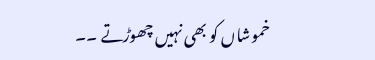خموشاں کو بھی نہیں چھوڑتے ۔۔